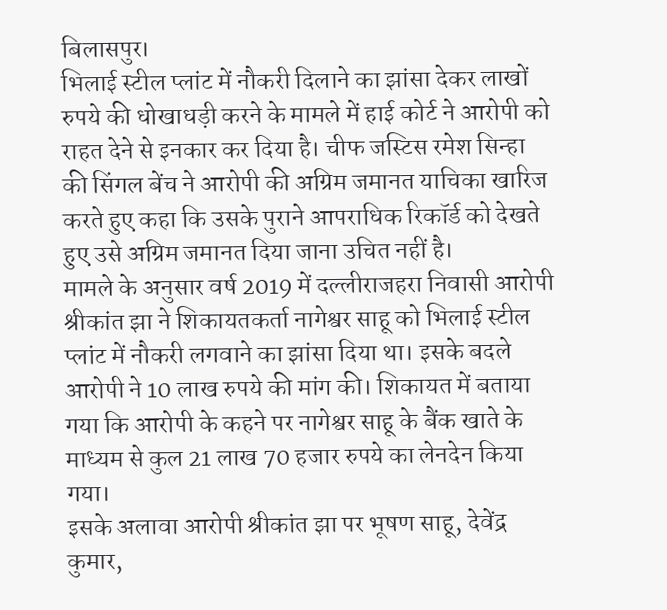बिलासपुर।
भिलाई स्टील प्लांट में नौकरी दिलाने का झांसा देकर लाखों रुपये की धोखाधड़ी करने के मामले में हाई कोर्ट ने आरोपी को राहत देने से इनकार कर दिया है। चीफ जस्टिस रमेश सिन्हा की सिंगल बेंच ने आरोपी की अग्रिम जमानत याचिका खारिज करते हुए कहा कि उसके पुराने आपराधिक रिकॉर्ड को देखते हुए उसे अग्रिम जमानत दिया जाना उचित नहीं है।
मामले के अनुसार वर्ष 2019 में दल्लीराजहरा निवासी आरोपी श्रीकांत झा ने शिकायतकर्ता नागेश्वर साहू को भिलाई स्टील प्लांट में नौकरी लगवाने का झांसा दिया था। इसके बदले आरोपी ने 10 लाख रुपये की मांग की। शिकायत में बताया गया कि आरोपी के कहने पर नागेश्वर साहू के बैंक खाते के माध्यम से कुल 21 लाख 70 हजार रुपये का लेनदेन किया गया।
इसके अलावा आरोपी श्रीकांत झा पर भूषण साहू, देवेंद्र कुमार,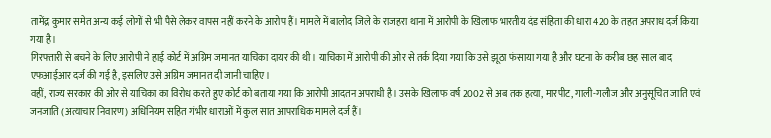तामेंद्र कुमार समेत अन्य कई लोगों से भी पैसे लेकर वापस नहीं करने के आरोप हैं। मामले में बालोद जिले के राजहरा थाना में आरोपी के खिलाफ भारतीय दंड संहिता की धारा 420 के तहत अपराध दर्ज किया गया है।
गिरफ्तारी से बचने के लिए आरोपी ने हाई कोर्ट में अग्रिम जमानत याचिका दायर की थी। याचिका में आरोपी की ओर से तर्क दिया गया कि उसे झूठा फंसाया गया है और घटना के करीब छह साल बाद एफआईआर दर्ज की गई है, इसलिए उसे अग्रिम जमानत दी जानी चाहिए।
वहीं, राज्य सरकार की ओर से याचिका का विरोध करते हुए कोर्ट को बताया गया कि आरोपी आदतन अपराधी है। उसके खिलाफ वर्ष 2002 से अब तक हत्या, मारपीट, गाली-गलौज और अनुसूचित जाति एवं जनजाति (अत्याचार निवारण) अधिनियम सहित गंभीर धाराओं में कुल सात आपराधिक मामले दर्ज हैं।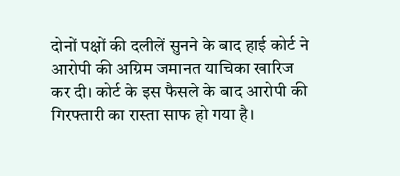दोनों पक्षों की दलीलें सुनने के बाद हाई कोर्ट ने आरोपी की अग्रिम जमानत याचिका खारिज कर दी। कोर्ट के इस फैसले के बाद आरोपी की गिरफ्तारी का रास्ता साफ हो गया है।